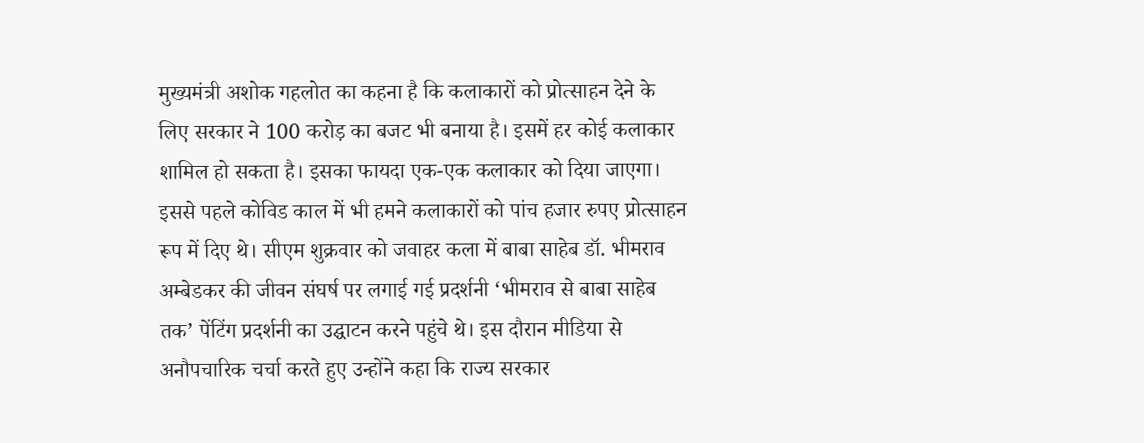मुख्यमंत्री अशोक गहलोत का कहना है कि कलाकारों को प्रोत्साहन देने के लिए सरकार ने 100 करोड़ का बजट भी बनाया है। इसमें हर कोई कलाकार शामिल हो सकता है। इसका फायदा एक-एक कलाकार को दिया जाएगा। इससे पहले कोविड काल में भी हमने कलाकारों को पांच हजार रुपए प्रोत्साहन रूप में दिए थे। सीएम शुक्रवार को जवाहर कला में बाबा साहेब डॉ. भीमराव अम्बेडकर की जीवन संघर्ष पर लगाई गई प्रदर्शनी ‘भीमराव से बाबा साहेब तक’ पेंटिंग प्रदर्शनी का उद्घाटन करने पहुंचे थे। इस दौरान मीडिया से अनौपचारिक चर्चा करते हुए उन्होंने कहा कि राज्य सरकार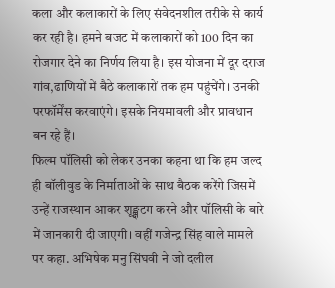कला और कलाकारों के लिए संवेदनशील तरीके से कार्य कर रही है। हमने बजट में कलाकारों को 100 दिन का रोजगार देने का निर्णय लिया है। इस योजना में दूर दराज गांव,ढाणियों में बैठे कलाकारों तक हम पहुंचेंगे। उनकी परफॉर्मेंस करवाएंगे। इसके नियमावली और प्रावधान बन रहे हैं।
फिल्म पॉलिसी को लेकर उनका कहना था कि हम जल्द ही बॉलीवुड के निर्माताओं के साथ बैठक करेंगे जिसमें उन्हें राजस्थान आकर शूङ्क्षटग करने और पॉलिसी के बारे में जानकारी दी जाएगी। वहीं गजेन्द्र सिंह वाले मामले पर कहा. अभिषेक मनु सिंघवी ने जो दलील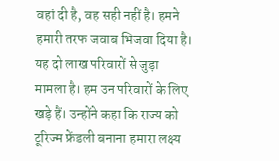वहां दी है, वह सही नहीं है। हमने हमारी तरफ जवाब भिजवा दिया है। यह दो लाख परिवारों से जुड़ा मामला है। हम उन परिवारों के लिए खड़े हैं। उन्होंने कहा कि राज्य को टूरिज्म फ्रेंडली बनाना हमारा लक्ष्य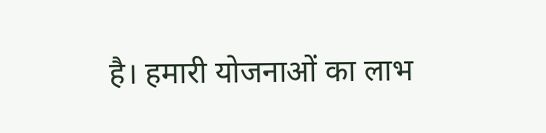है। हमारी योजनाओं का लाभ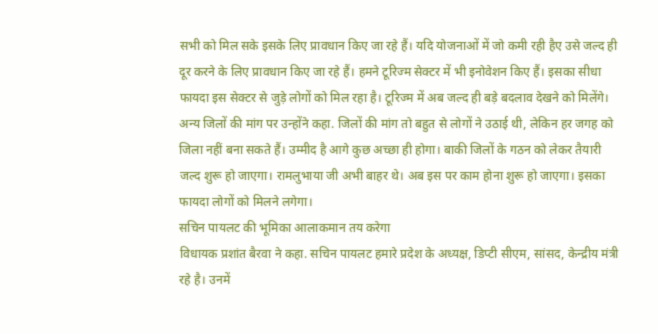सभी को मिल सके इसके लिए प्रावधान किए जा रहे हैं। यदि योजनाओं में जो कमी रही हैए उसे जल्द ही दूर करने के लिए प्रावधान किए जा रहे हैं। हमने टूरिज्म सेक्टर में भी इनोवेशन किए हैं। इसका सीधा फायदा इस सेक्टर से जुड़े लोगों को मिल रहा है। टूरिज्म में अब जल्द ही बड़े बदलाव देखने को मिलेंगे।
अन्य जिलों की मांग पर उन्होंने कहा. जिलों की मांग तो बहुत से लोगों ने उठाई थी, लेकिन हर जगह को जिला नहीं बना सकते हैं। उम्मीद है आगे कुछ अच्छा ही होगा। बाकी जिलों के गठन को लेकर तैयारी जल्द शुरू हो जाएगा। रामलुभाया जी अभी बाहर थे। अब इस पर काम होना शुरू हो जाएगा। इसका फायदा लोगों को मिलने लगेगा।
सचिन पायलट की भूमिका आलाकमान तय करेगा
विधायक प्रशांत बैरवा ने कहा. सचिन पायलट हमारे प्रदेश के अध्यक्ष, डिप्टी सीएम, सांसद, केन्द्रीय मंत्री रहे है। उनमें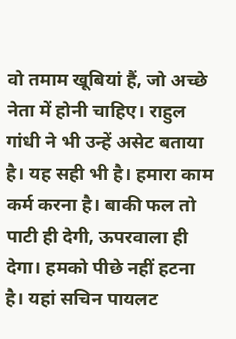वो तमाम खूबियां हैं, जो अच्छे नेता में होनी चाहिए। राहुल गांधी ने भी उन्हें असेट बताया है। यह सही भी है। हमारा काम कर्म करना है। बाकी फल तो पाटी ही देगी, ऊपरवाला ही देगा। हमको पीछे नहीं हटना है। यहां सचिन पायलट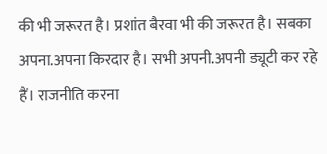की भी जरूरत है। प्रशांत बैरवा भी की जरूरत है। सबका अपना.अपना किरदार है। सभी अपनी.अपनी ड्यूटी कर रहे हैं। राजनीति करना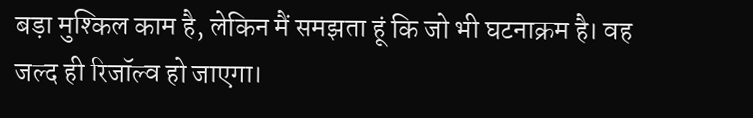बड़ा मुश्किल काम है, लेकिन मैं समझता हूं कि जो भी घटनाक्रम है। वह जल्द ही रिजॉल्व हो जाएगा।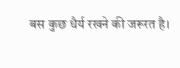बस कुछ धैर्य रखने की जरूरत है।